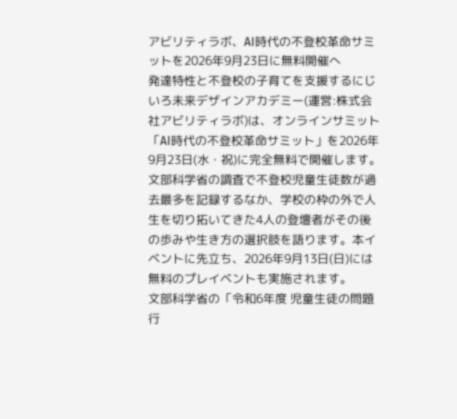アビリティラボ、AI時代の不登校革命サミットを2026年9月23日に無料開催へ
発達特性と不登校の子育てを支援するにじいろ未来デザインアカデミー(運営:株式会社アビリティラボ)は、オンラインサミット「AI時代の不登校革命サミット」を2026年9月23日(水・祝)に完全無料で開催します。
文部科学省の調査で不登校児童生徒数が過去最多を記録するなか、学校の枠の外で人生を切り拓いてきた4人の登壇者がその後の歩みや生き方の選択肢を語ります。本イベントに先立ち、2026年9月13日(日)には無料のプレイベントも実施されます。
文部科学省の「令和6年度 児童生徒の問題行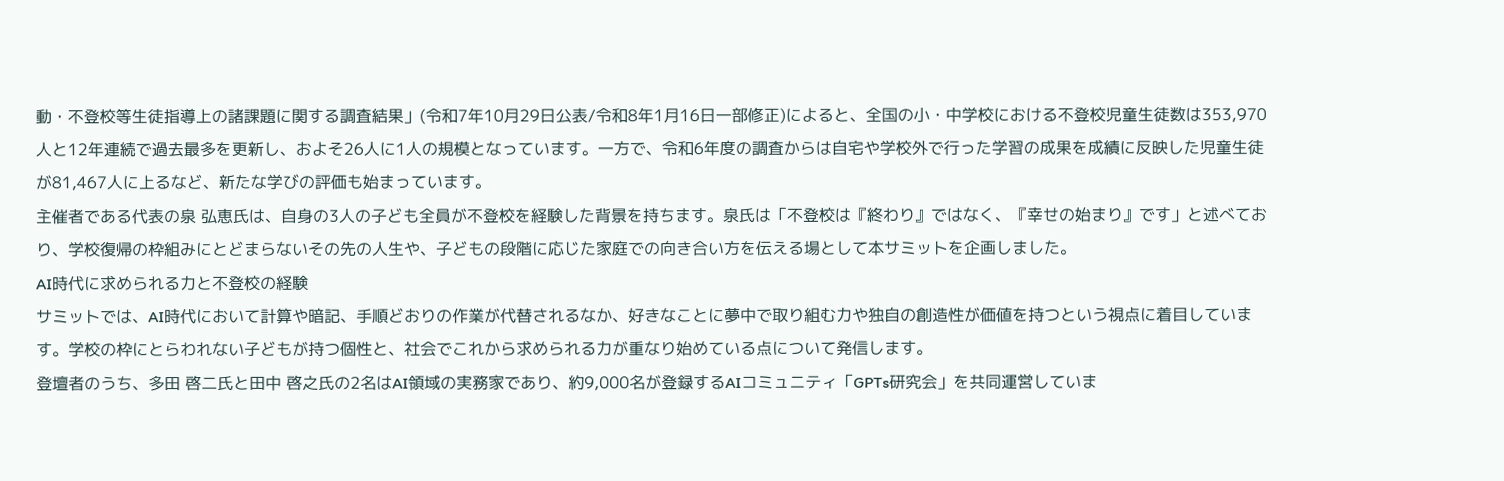動・不登校等生徒指導上の諸課題に関する調査結果」(令和7年10月29日公表/令和8年1月16日一部修正)によると、全国の小・中学校における不登校児童生徒数は353,970人と12年連続で過去最多を更新し、およそ26人に1人の規模となっています。一方で、令和6年度の調査からは自宅や学校外で行った学習の成果を成績に反映した児童生徒が81,467人に上るなど、新たな学びの評価も始まっています。
主催者である代表の泉 弘恵氏は、自身の3人の子ども全員が不登校を経験した背景を持ちます。泉氏は「不登校は『終わり』ではなく、『幸せの始まり』です」と述べており、学校復帰の枠組みにとどまらないその先の人生や、子どもの段階に応じた家庭での向き合い方を伝える場として本サミットを企画しました。
AI時代に求められる力と不登校の経験
サミットでは、AI時代において計算や暗記、手順どおりの作業が代替されるなか、好きなことに夢中で取り組む力や独自の創造性が価値を持つという視点に着目しています。学校の枠にとらわれない子どもが持つ個性と、社会でこれから求められる力が重なり始めている点について発信します。
登壇者のうち、多田 啓二氏と田中 啓之氏の2名はAI領域の実務家であり、約9,000名が登録するAIコミュニティ「GPTs研究会」を共同運営していま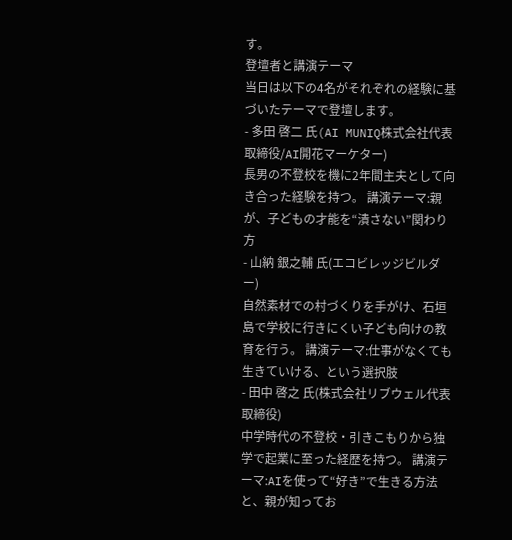す。
登壇者と講演テーマ
当日は以下の4名がそれぞれの経験に基づいたテーマで登壇します。
- 多田 啓二 氏(AI MUNIQ株式会社代表取締役/AI開花マーケター)
長男の不登校を機に2年間主夫として向き合った経験を持つ。 講演テーマ:親が、子どもの才能を“潰さない”関わり方
- 山納 銀之輔 氏(エコビレッジビルダー)
自然素材での村づくりを手がけ、石垣島で学校に行きにくい子ども向けの教育を行う。 講演テーマ:仕事がなくても生きていける、という選択肢
- 田中 啓之 氏(株式会社リブウェル代表取締役)
中学時代の不登校・引きこもりから独学で起業に至った経歴を持つ。 講演テーマ:AIを使って“好き”で生きる方法と、親が知ってお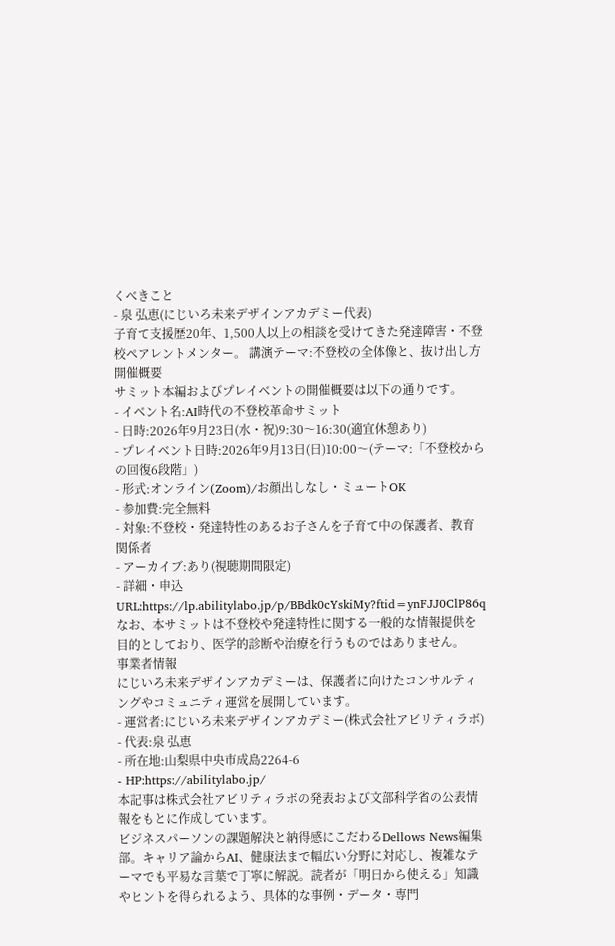くべきこと
- 泉 弘恵(にじいろ未来デザインアカデミー代表)
子育て支援歴20年、1,500人以上の相談を受けてきた発達障害・不登校ペアレントメンター。 講演テーマ:不登校の全体像と、抜け出し方
開催概要
サミット本編およびプレイベントの開催概要は以下の通りです。
- イベント名:AI時代の不登校革命サミット
- 日時:2026年9月23日(水・祝)9:30〜16:30(適宜休憩あり)
- プレイベント日時:2026年9月13日(日)10:00〜(テーマ:「不登校からの回復6段階」)
- 形式:オンライン(Zoom)/お顔出しなし・ミュートOK
- 参加費:完全無料
- 対象:不登校・発達特性のあるお子さんを子育て中の保護者、教育関係者
- アーカイブ:あり(視聴期間限定)
- 詳細・申込URL:https://lp.abilitylabo.jp/p/BBdk0cYskiMy?ftid=ynFJJ0ClP86q
なお、本サミットは不登校や発達特性に関する一般的な情報提供を目的としており、医学的診断や治療を行うものではありません。
事業者情報
にじいろ未来デザインアカデミーは、保護者に向けたコンサルティングやコミュニティ運営を展開しています。
- 運営者:にじいろ未来デザインアカデミー(株式会社アビリティラボ)
- 代表:泉 弘恵
- 所在地:山梨県中央市成島2264-6
- HP:https://abilitylabo.jp/
本記事は株式会社アビリティラボの発表および文部科学省の公表情報をもとに作成しています。
ビジネスパーソンの課題解決と納得感にこだわるDellows News編集部。キャリア論からAI、健康法まで幅広い分野に対応し、複雑なテーマでも平易な言葉で丁寧に解説。読者が「明日から使える」知識やヒントを得られるよう、具体的な事例・データ・専門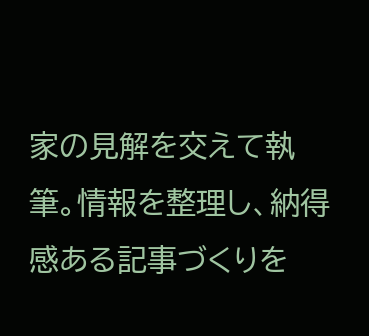家の見解を交えて執筆。情報を整理し、納得感ある記事づくりを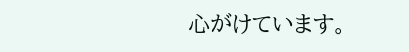心がけています。